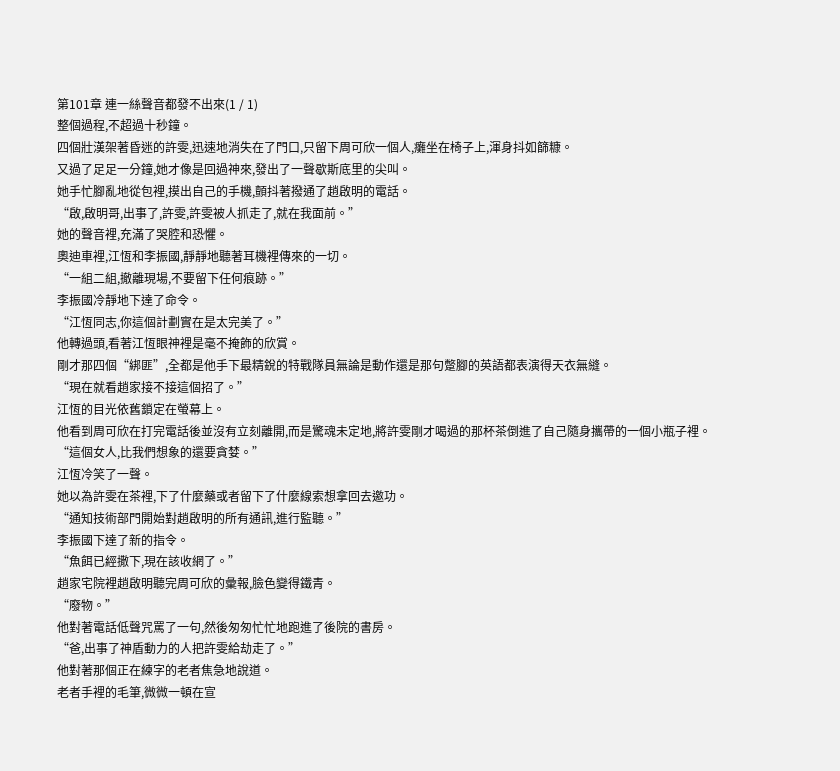第101章 連一絲聲音都發不出來(1 / 1)
整個過程,不超過十秒鐘。
四個壯漢架著昏迷的許雯,迅速地消失在了門口,只留下周可欣一個人,癱坐在椅子上,渾身抖如篩糠。
又過了足足一分鐘,她才像是回過神來,發出了一聲歇斯底里的尖叫。
她手忙腳亂地從包裡,摸出自己的手機,顫抖著撥通了趙啟明的電話。
“啟,啟明哥,出事了,許雯,許雯被人抓走了,就在我面前。”
她的聲音裡,充滿了哭腔和恐懼。
奧迪車裡,江恆和李振國,靜靜地聽著耳機裡傳來的一切。
“一組二組,撤離現場,不要留下任何痕跡。”
李振國冷靜地下達了命令。
“江恆同志,你這個計劃實在是太完美了。”
他轉過頭,看著江恆眼神裡是毫不掩飾的欣賞。
剛才那四個“綁匪”,全都是他手下最精銳的特戰隊員無論是動作還是那句蹩腳的英語都表演得天衣無縫。
“現在就看趙家接不接這個招了。”
江恆的目光依舊鎖定在螢幕上。
他看到周可欣在打完電話後並沒有立刻離開,而是驚魂未定地,將許雯剛才喝過的那杯茶倒進了自己隨身攜帶的一個小瓶子裡。
“這個女人,比我們想象的還要貪婪。”
江恆冷笑了一聲。
她以為許雯在茶裡,下了什麼藥或者留下了什麼線索想拿回去邀功。
“通知技術部門開始對趙啟明的所有通訊,進行監聽。”
李振國下達了新的指令。
“魚餌已經撒下,現在該收網了。”
趙家宅院裡趙啟明聽完周可欣的彙報,臉色變得鐵青。
“廢物。”
他對著電話低聲咒罵了一句,然後匆匆忙忙地跑進了後院的書房。
“爸,出事了神盾動力的人把許雯給劫走了。”
他對著那個正在練字的老者焦急地說道。
老者手裡的毛筆,微微一頓在宣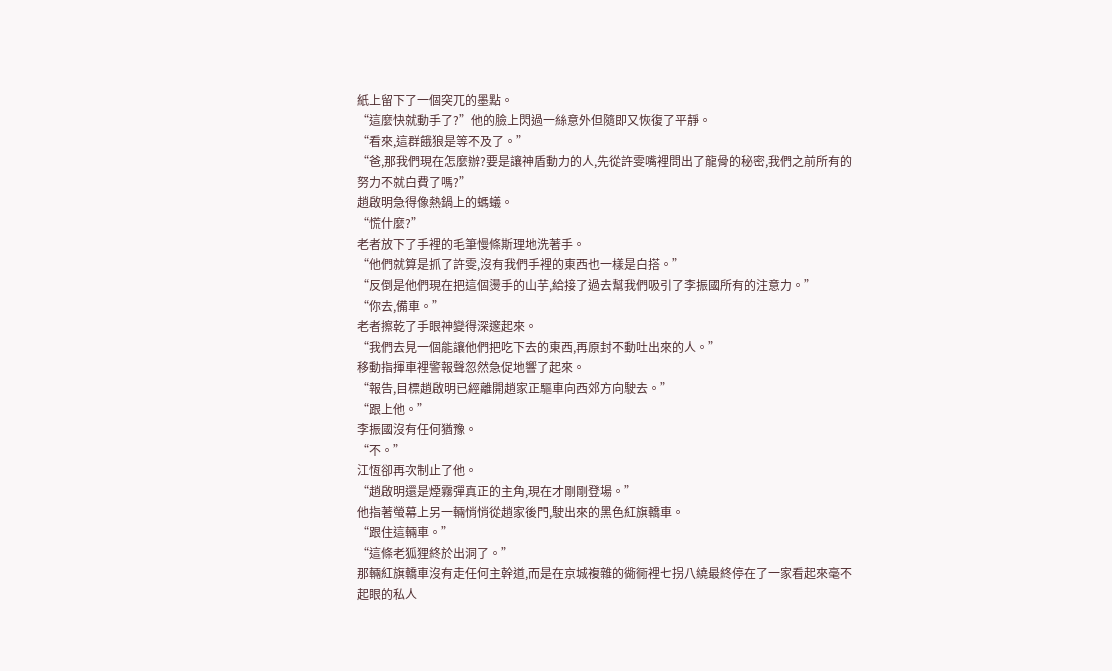紙上留下了一個突兀的墨點。
“這麼快就動手了?”他的臉上閃過一絲意外但隨即又恢復了平靜。
“看來,這群餓狼是等不及了。”
“爸,那我們現在怎麼辦?要是讓神盾動力的人,先從許雯嘴裡問出了龍骨的秘密,我們之前所有的努力不就白費了嗎?”
趙啟明急得像熱鍋上的螞蟻。
“慌什麼?”
老者放下了手裡的毛筆慢條斯理地洗著手。
“他們就算是抓了許雯,沒有我們手裡的東西也一樣是白搭。”
“反倒是他們現在把這個燙手的山芋,給接了過去幫我們吸引了李振國所有的注意力。”
“你去,備車。”
老者擦乾了手眼神變得深邃起來。
“我們去見一個能讓他們把吃下去的東西,再原封不動吐出來的人。”
移動指揮車裡警報聲忽然急促地響了起來。
“報告,目標趙啟明已經離開趙家正驅車向西郊方向駛去。”
“跟上他。”
李振國沒有任何猶豫。
“不。”
江恆卻再次制止了他。
“趙啟明還是煙霧彈真正的主角,現在才剛剛登場。”
他指著螢幕上另一輛悄悄從趙家後門,駛出來的黑色紅旗轎車。
“跟住這輛車。”
“這條老狐狸終於出洞了。”
那輛紅旗轎車沒有走任何主幹道,而是在京城複雜的衚衕裡七拐八繞最終停在了一家看起來毫不起眼的私人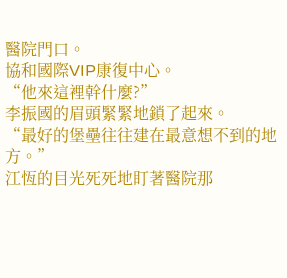醫院門口。
協和國際VIP康復中心。
“他來這裡幹什麼?”
李振國的眉頭緊緊地鎖了起來。
“最好的堡壘往往建在最意想不到的地方。”
江恆的目光死死地盯著醫院那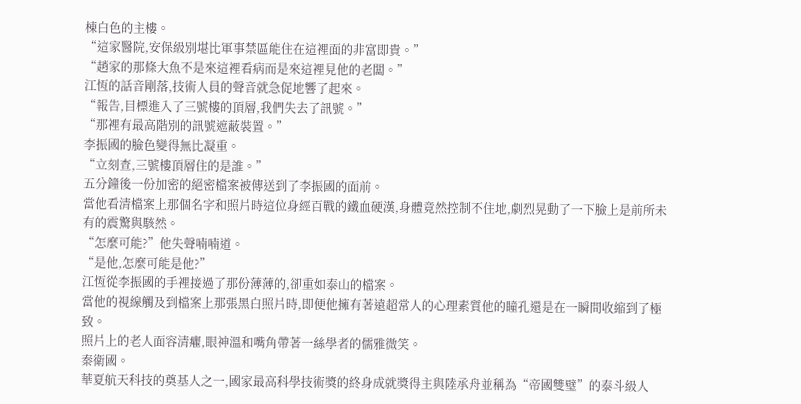棟白色的主樓。
“這家醫院,安保級別堪比軍事禁區能住在這裡面的非富即貴。”
“趙家的那條大魚不是來這裡看病而是來這裡見他的老闆。”
江恆的話音剛落,技術人員的聲音就急促地響了起來。
“報告,目標進入了三號樓的頂層,我們失去了訊號。”
“那裡有最高階別的訊號遮蔽裝置。”
李振國的臉色變得無比凝重。
“立刻查,三號樓頂層住的是誰。”
五分鐘後一份加密的絕密檔案被傳送到了李振國的面前。
當他看清檔案上那個名字和照片時這位身經百戰的鐵血硬漢,身體竟然控制不住地,劇烈晃動了一下臉上是前所未有的震驚與駭然。
“怎麼可能?”他失聲喃喃道。
“是他,怎麼可能是他?”
江恆從李振國的手裡接過了那份薄薄的,卻重如泰山的檔案。
當他的視線觸及到檔案上那張黑白照片時,即便他擁有著遠超常人的心理素質他的瞳孔還是在一瞬間收縮到了極致。
照片上的老人面容清癯,眼神溫和嘴角帶著一絲學者的儒雅微笑。
秦衛國。
華夏航天科技的奠基人之一,國家最高科學技術獎的終身成就獎得主與陸承舟並稱為“帝國雙璧”的泰斗級人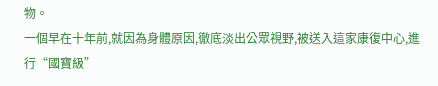物。
一個早在十年前,就因為身體原因,徹底淡出公眾視野,被送入這家康復中心,進行“國寶級”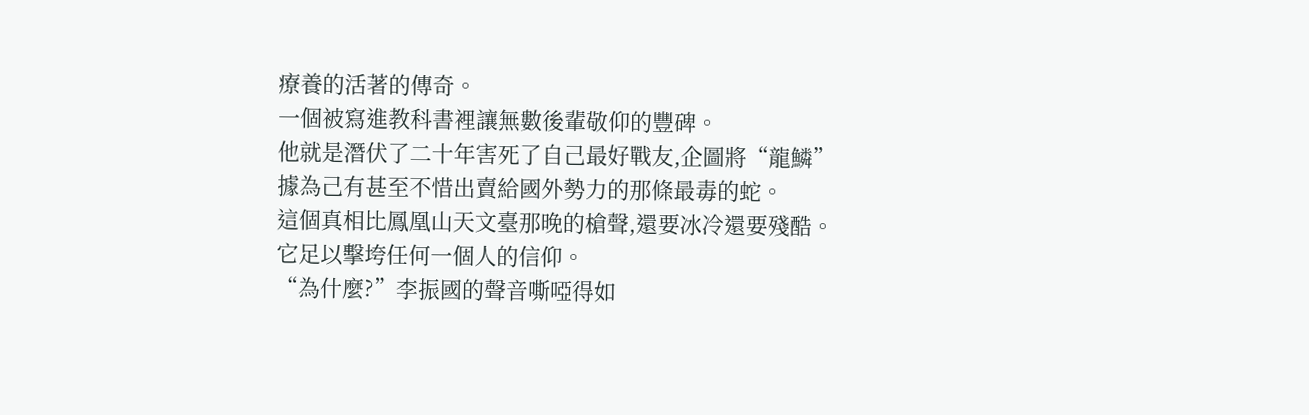療養的活著的傳奇。
一個被寫進教科書裡讓無數後輩敬仰的豐碑。
他就是潛伏了二十年害死了自己最好戰友,企圖將“龍鱗”據為己有甚至不惜出賣給國外勢力的那條最毒的蛇。
這個真相比鳳凰山天文臺那晚的槍聲,還要冰冷還要殘酷。
它足以擊垮任何一個人的信仰。
“為什麼?”李振國的聲音嘶啞得如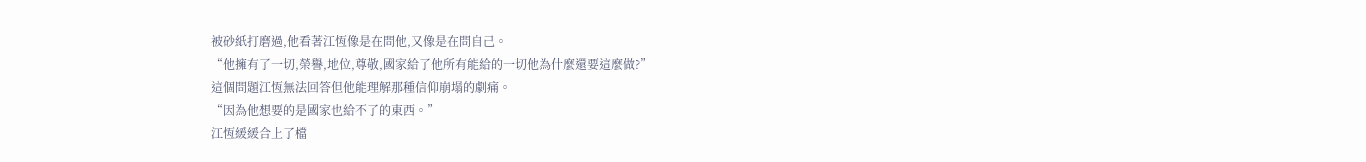被砂紙打磨過,他看著江恆像是在問他,又像是在問自己。
“他擁有了一切,榮譽,地位,尊敬,國家給了他所有能給的一切他為什麼還要這麼做?”
這個問題江恆無法回答但他能理解那種信仰崩塌的劇痛。
“因為他想要的是國家也給不了的東西。”
江恆緩緩合上了檔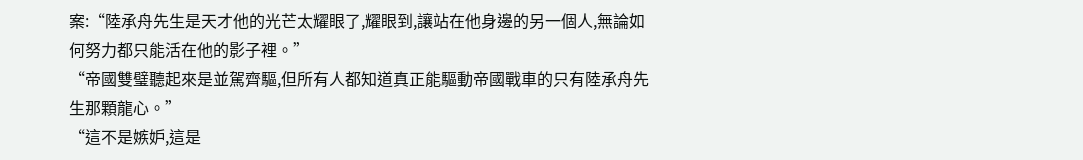案:“陸承舟先生是天才他的光芒太耀眼了,耀眼到,讓站在他身邊的另一個人,無論如何努力都只能活在他的影子裡。”
“帝國雙璧聽起來是並駕齊驅,但所有人都知道真正能驅動帝國戰車的只有陸承舟先生那顆龍心。”
“這不是嫉妒,這是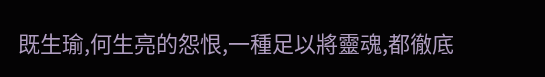既生瑜,何生亮的怨恨,一種足以將靈魂,都徹底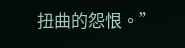扭曲的怨恨。”